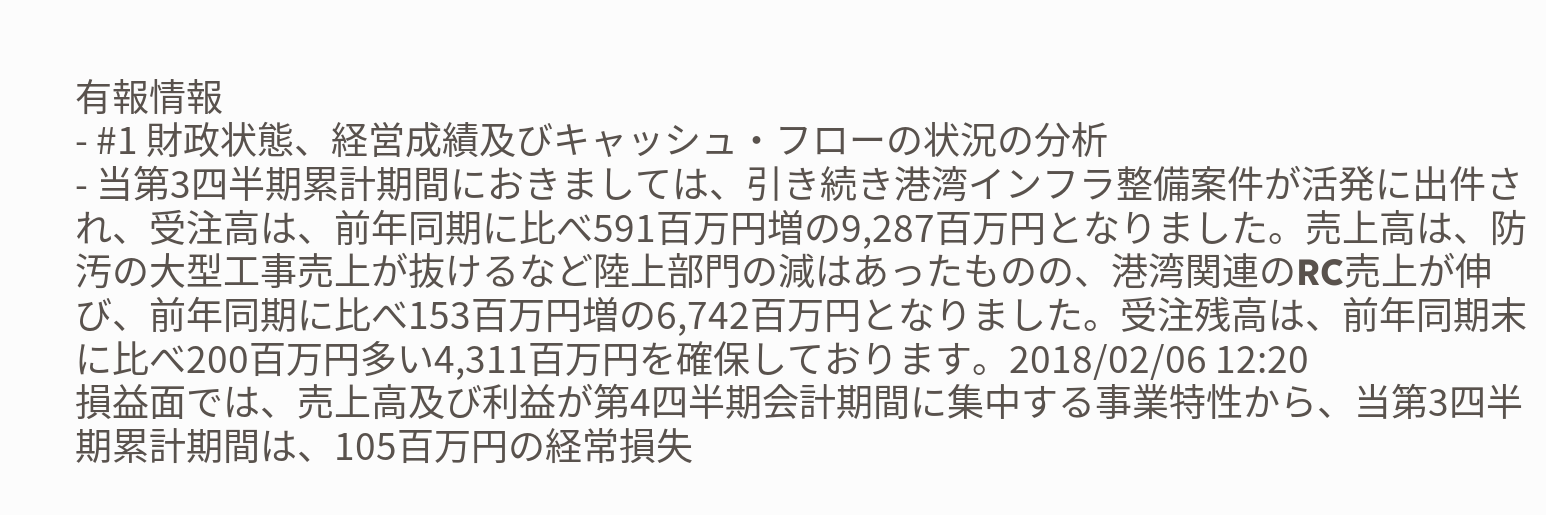有報情報
- #1 財政状態、経営成績及びキャッシュ・フローの状況の分析
- 当第3四半期累計期間におきましては、引き続き港湾インフラ整備案件が活発に出件され、受注高は、前年同期に比べ591百万円増の9,287百万円となりました。売上高は、防汚の大型工事売上が抜けるなど陸上部門の減はあったものの、港湾関連のRC売上が伸び、前年同期に比べ153百万円増の6,742百万円となりました。受注残高は、前年同期末に比べ200百万円多い4,311百万円を確保しております。2018/02/06 12:20
損益面では、売上高及び利益が第4四半期会計期間に集中する事業特性から、当第3四半期累計期間は、105百万円の経常損失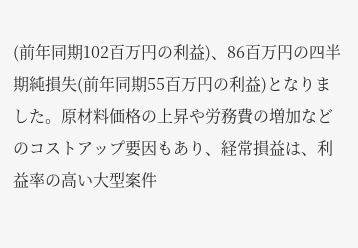(前年同期102百万円の利益)、86百万円の四半期純損失(前年同期55百万円の利益)となりました。原材料価格の上昇や労務費の増加などのコストアップ要因もあり、経常損益は、利益率の高い大型案件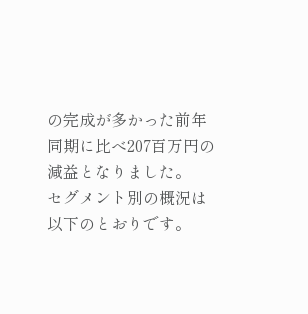の完成が多かった前年同期に比べ207百万円の減益となりました。
セグメント別の概況は以下のとおりです。